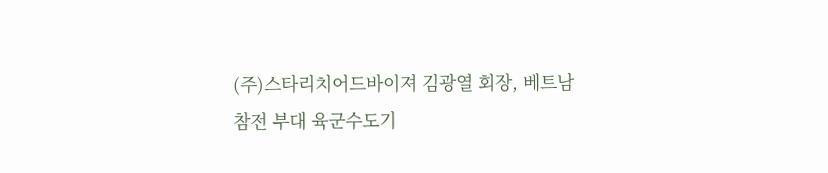(주)스타리치어드바이져 김광열 회장, 베트남 참전 부대 육군수도기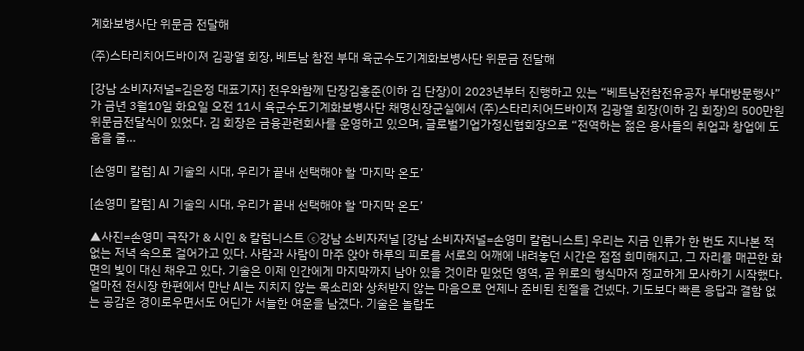계화보병사단 위문금 전달해

(주)스타리치어드바이져 김광열 회장, 베트남 참전 부대 육군수도기계화보병사단 위문금 전달해

[강남 소비자저널=김은정 대표기자] 전우와함께 단장김홍준(이하 김 단장)이 2023년부터 진행하고 있는 “베트남전참전유공자 부대방문행사”가 금년 3월10일 화요일 오전 11시 육군수도기계화보병사단 채명신장군실에서 (주)스타리치어드바이져 김광열 회장(이하 김 회장)의 500만원 위문금전달식이 있었다. 김 회장은 금융관련회사를 운영하고 있으며, 글로벌기업가정신협회장으로 “전역하는 젊은 용사들의 취업과 창업에 도움을 줄…

[손영미 칼럼] AI 기술의 시대, 우리가 끝내 선택해야 할 ‘마지막 온도’

[손영미 칼럼] AI 기술의 시대, 우리가 끝내 선택해야 할 ‘마지막 온도’

▲사진=손영미 극작가 & 시인 & 칼럼니스트 ⓒ강남 소비자저널 [강남 소비자저널=손영미 칼럼니스트] 우리는 지금 인류가 한 번도 지나본 적 없는 저녁 속으로 걸어가고 있다. 사람과 사람이 마주 앉아 하루의 피로를 서로의 어깨에 내려놓던 시간은 점점 희미해지고, 그 자리를 매끈한 화면의 빛이 대신 채우고 있다. 기술은 이제 인간에게 마지막까지 남아 있을 것이라 믿었던 영역, 곧 위로의 형식마저 정교하게 모사하기 시작했다. 얼마전 전시장 한편에서 만난 AI는 지치지 않는 목소리와 상처받지 않는 마음으로 언제나 준비된 친절을 건넸다. 기도보다 빠른 응답과 결함 없는 공감은 경이로우면서도 어딘가 서늘한 여운을 남겼다. 기술은 놀랍도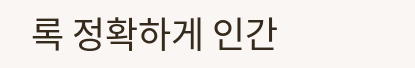록 정확하게 인간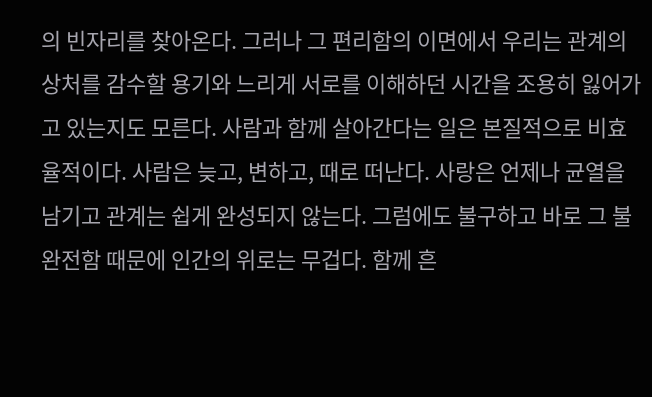의 빈자리를 찾아온다. 그러나 그 편리함의 이면에서 우리는 관계의 상처를 감수할 용기와 느리게 서로를 이해하던 시간을 조용히 잃어가고 있는지도 모른다. 사람과 함께 살아간다는 일은 본질적으로 비효율적이다. 사람은 늦고, 변하고, 때로 떠난다. 사랑은 언제나 균열을 남기고 관계는 쉽게 완성되지 않는다. 그럼에도 불구하고 바로 그 불완전함 때문에 인간의 위로는 무겁다. 함께 흔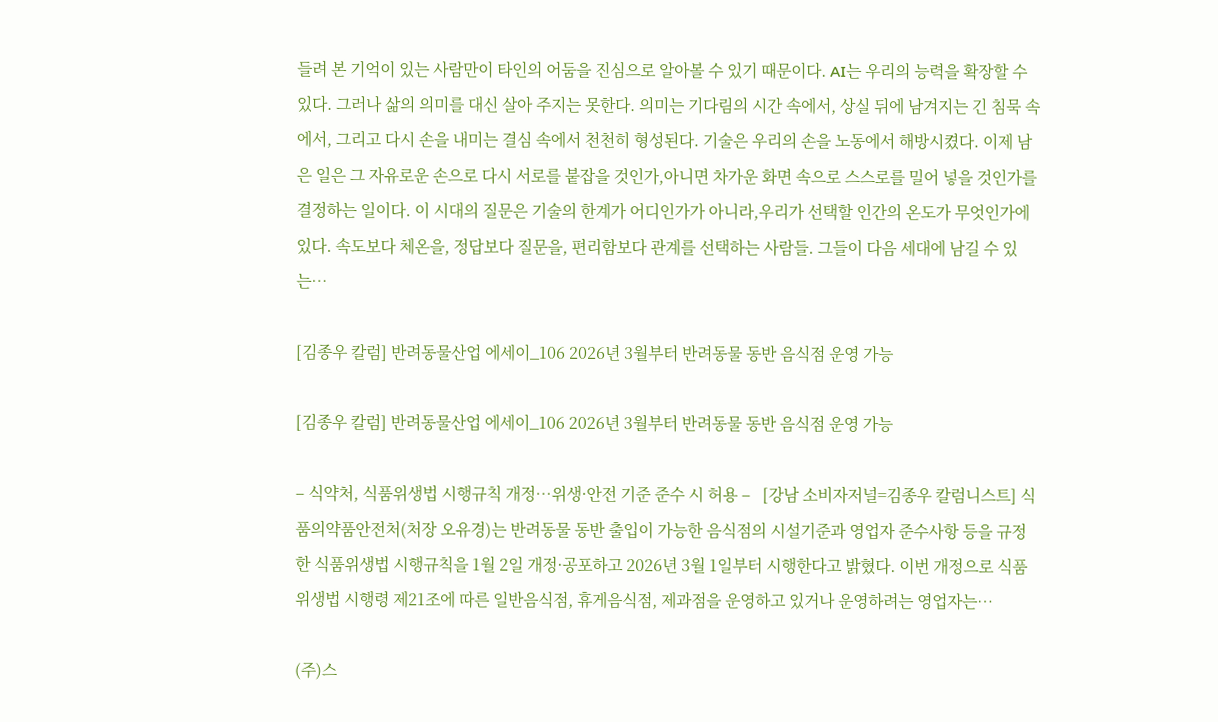들려 본 기억이 있는 사람만이 타인의 어둠을 진심으로 알아볼 수 있기 때문이다. AI는 우리의 능력을 확장할 수 있다. 그러나 삶의 의미를 대신 살아 주지는 못한다. 의미는 기다림의 시간 속에서, 상실 뒤에 남겨지는 긴 침묵 속에서, 그리고 다시 손을 내미는 결심 속에서 천천히 형성된다. 기술은 우리의 손을 노동에서 해방시켰다. 이제 남은 일은 그 자유로운 손으로 다시 서로를 붙잡을 것인가,아니면 차가운 화면 속으로 스스로를 밀어 넣을 것인가를 결정하는 일이다. 이 시대의 질문은 기술의 한계가 어디인가가 아니라,우리가 선택할 인간의 온도가 무엇인가에 있다. 속도보다 체온을, 정답보다 질문을, 편리함보다 관계를 선택하는 사람들. 그들이 다음 세대에 남길 수 있는…

[김종우 칼럼] 반려동물산업 에세이_106 2026년 3월부터 반려동물 동반 음식점 운영 가능

[김종우 칼럼] 반려동물산업 에세이_106 2026년 3월부터 반려동물 동반 음식점 운영 가능

– 식약처, 식품위생법 시행규칙 개정…위생·안전 기준 준수 시 허용 –   [강남 소비자저널=김종우 칼럼니스트] 식품의약품안전처(처장 오유경)는 반려동물 동반 출입이 가능한 음식점의 시설기준과 영업자 준수사항 등을 규정한 식품위생법 시행규칙을 1월 2일 개정·공포하고 2026년 3월 1일부터 시행한다고 밝혔다. 이번 개정으로 식품위생법 시행령 제21조에 따른 일반음식점, 휴게음식점, 제과점을 운영하고 있거나 운영하려는 영업자는…

(주)스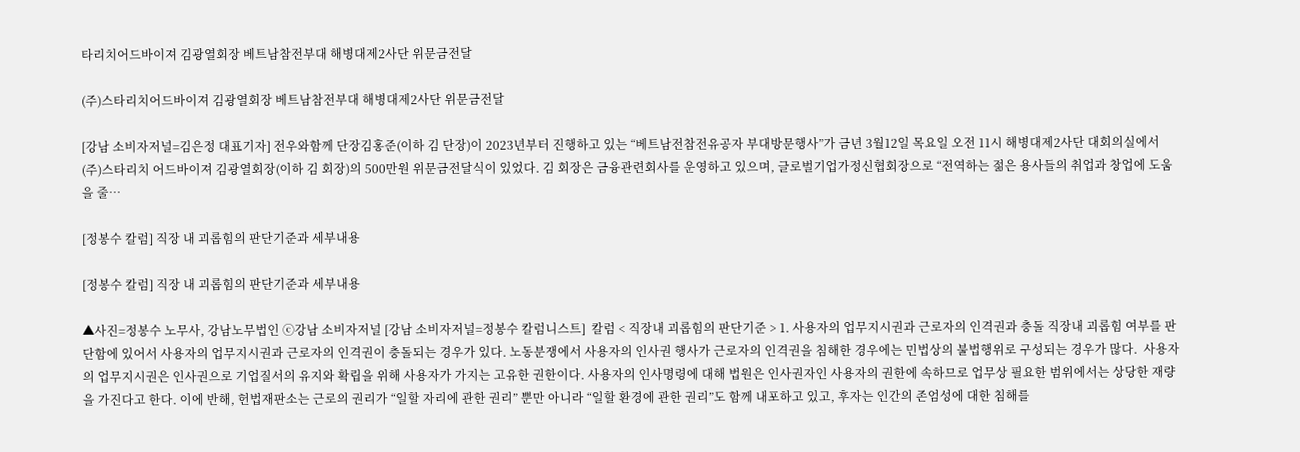타리치어드바이져 김광열회장 베트남참전부대 해병대제2사단 위문금전달

(주)스타리치어드바이져 김광열회장 베트남참전부대 해병대제2사단 위문금전달

[강남 소비자저널=김은정 대표기자] 전우와함께 단장김홍준(이하 김 단장)이 2023년부터 진행하고 있는 “베트남전참전유공자 부대방문행사”가 금년 3월12일 목요일 오전 11시 해병대제2사단 대회의실에서 (주)스타리치 어드바이져 김광열회장(이하 김 회장)의 500만원 위문금전달식이 있었다. 김 회장은 금융관련회사를 운영하고 있으며, 글로벌기업가정신협회장으로 “전역하는 젊은 용사들의 취업과 창업에 도움을 줄…

[정봉수 칼럼] 직장 내 괴롭힘의 판단기준과 세부내용

[정봉수 칼럼] 직장 내 괴롭힘의 판단기준과 세부내용

▲사진=정봉수 노무사, 강남노무법인 ⓒ강남 소비자저널 [강남 소비자저널=정봉수 칼럼니스트]  칼럼 < 직장내 괴롭힘의 판단기준 > 1. 사용자의 업무지시권과 근로자의 인격권과 충돌 직장내 괴롭힘 여부를 판단함에 있어서 사용자의 업무지시권과 근로자의 인격권이 충돌되는 경우가 있다. 노동분쟁에서 사용자의 인사권 행사가 근로자의 인격권을 침해한 경우에는 민법상의 불법행위로 구성되는 경우가 많다.  사용자의 업무지시권은 인사권으로 기업질서의 유지와 확립을 위해 사용자가 가지는 고유한 권한이다. 사용자의 인사명령에 대해 법원은 인사권자인 사용자의 권한에 속하므로 업무상 필요한 범위에서는 상당한 재량을 가진다고 한다. 이에 반해, 헌법재판소는 근로의 권리가 “일할 자리에 관한 권리” 뿐만 아니라 “일할 환경에 관한 권리”도 함께 내포하고 있고, 후자는 인간의 존엄성에 대한 침해를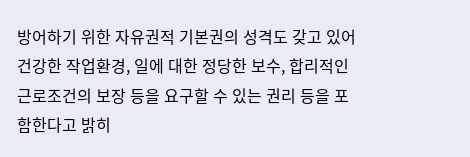방어하기 위한 자유권적 기본권의 성격도 갖고 있어 건강한 작업환경, 일에 대한 정당한 보수, 합리적인 근로조건의 보장 등을 요구할 수 있는 권리 등을 포함한다고 밝히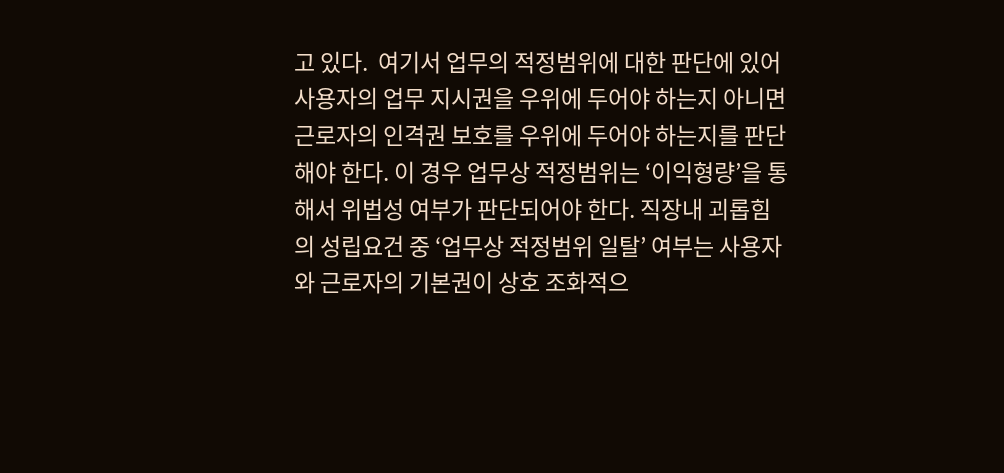고 있다.  여기서 업무의 적정범위에 대한 판단에 있어 사용자의 업무 지시권을 우위에 두어야 하는지 아니면 근로자의 인격권 보호를 우위에 두어야 하는지를 판단해야 한다. 이 경우 업무상 적정범위는 ‘이익형량’을 통해서 위법성 여부가 판단되어야 한다. 직장내 괴롭힘의 성립요건 중 ‘업무상 적정범위 일탈’ 여부는 사용자와 근로자의 기본권이 상호 조화적으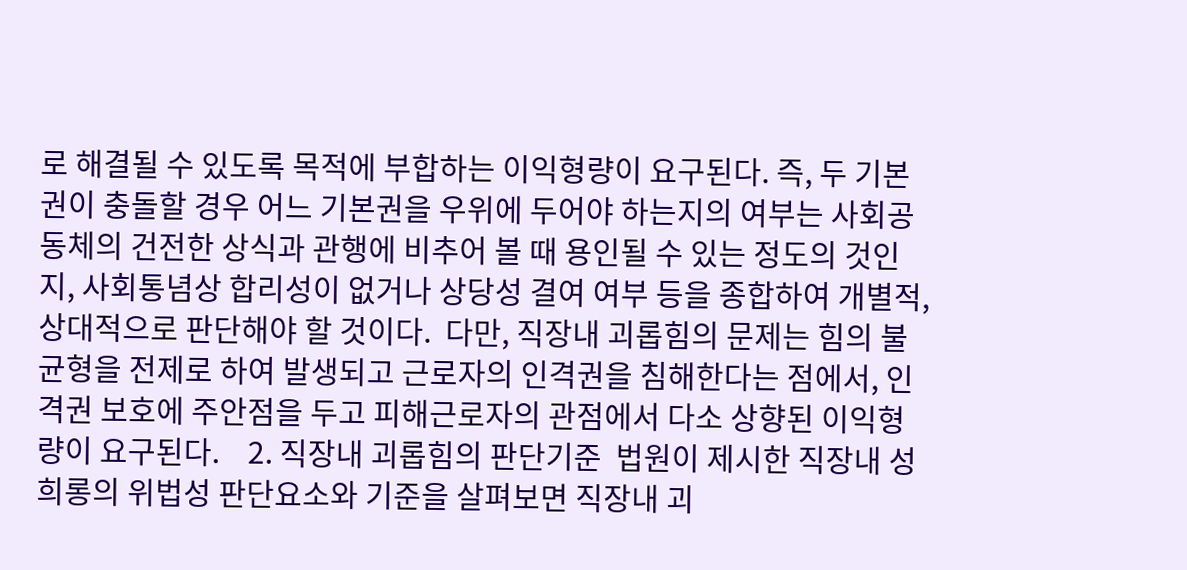로 해결될 수 있도록 목적에 부합하는 이익형량이 요구된다. 즉, 두 기본권이 충돌할 경우 어느 기본권을 우위에 두어야 하는지의 여부는 사회공동체의 건전한 상식과 관행에 비추어 볼 때 용인될 수 있는 정도의 것인지, 사회통념상 합리성이 없거나 상당성 결여 여부 등을 종합하여 개별적, 상대적으로 판단해야 할 것이다.  다만, 직장내 괴롭힘의 문제는 힘의 불균형을 전제로 하여 발생되고 근로자의 인격권을 침해한다는 점에서, 인격권 보호에 주안점을 두고 피해근로자의 관점에서 다소 상향된 이익형량이 요구된다.    2. 직장내 괴롭힘의 판단기준  법원이 제시한 직장내 성희롱의 위법성 판단요소와 기준을 살펴보면 직장내 괴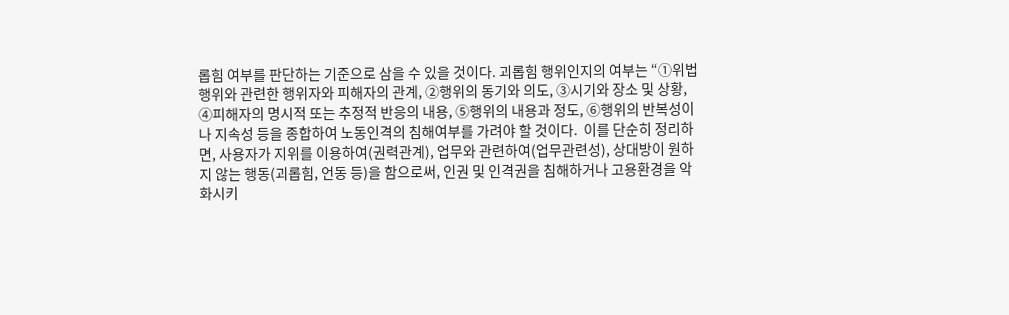롭힘 여부를 판단하는 기준으로 삼을 수 있을 것이다. 괴롭힘 행위인지의 여부는 “①위법행위와 관련한 행위자와 피해자의 관계, ②행위의 동기와 의도, ③시기와 장소 및 상황, ④피해자의 명시적 또는 추정적 반응의 내용, ⑤행위의 내용과 정도, ⑥행위의 반복성이나 지속성 등을 종합하여 노동인격의 침해여부를 가려야 할 것이다.  이를 단순히 정리하면, 사용자가 지위를 이용하여(권력관계), 업무와 관련하여(업무관련성), 상대방이 원하지 않는 행동(괴롭힘, 언동 등)을 함으로써, 인권 및 인격권을 침해하거나 고용환경을 악화시키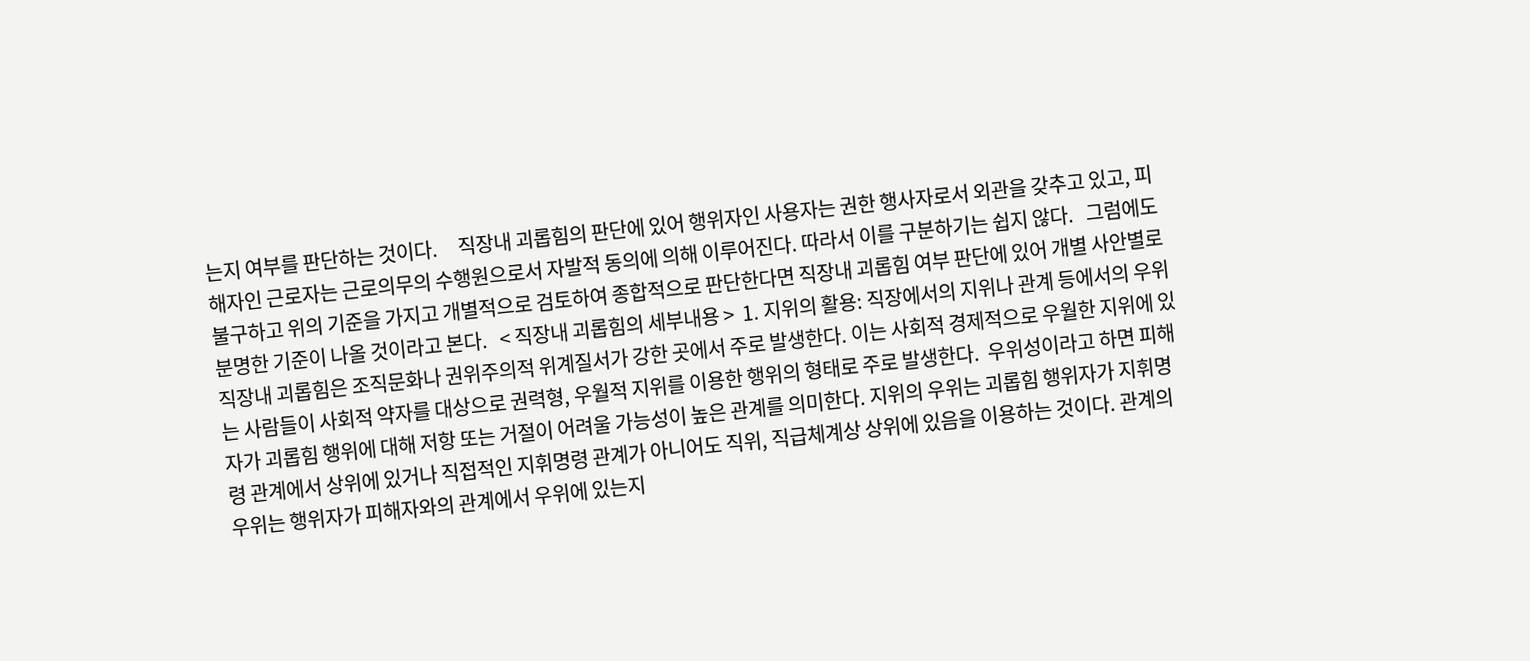는지 여부를 판단하는 것이다.     직장내 괴롭힘의 판단에 있어 행위자인 사용자는 권한 행사자로서 외관을 갖추고 있고, 피해자인 근로자는 근로의무의 수행원으로서 자발적 동의에 의해 이루어진다. 따라서 이를 구분하기는 쉽지 않다.   그럼에도 불구하고 위의 기준을 가지고 개별적으로 검토하여 종합적으로 판단한다면 직장내 괴롭힘 여부 판단에 있어 개별 사안별로 분명한 기준이 나올 것이라고 본다.   < 직장내 괴롭힘의 세부내용 >  1. 지위의 활용: 직장에서의 지위나 관계 등에서의 우위  직장내 괴롭힘은 조직문화나 권위주의적 위계질서가 강한 곳에서 주로 발생한다. 이는 사회적 경제적으로 우월한 지위에 있는 사람들이 사회적 약자를 대상으로 권력형, 우월적 지위를 이용한 행위의 형태로 주로 발생한다.  우위성이라고 하면 피해자가 괴롭힘 행위에 대해 저항 또는 거절이 어려울 가능성이 높은 관계를 의미한다. 지위의 우위는 괴롭힘 행위자가 지휘명령 관계에서 상위에 있거나 직접적인 지휘명령 관계가 아니어도 직위, 직급체계상 상위에 있음을 이용하는 것이다. 관계의 우위는 행위자가 피해자와의 관계에서 우위에 있는지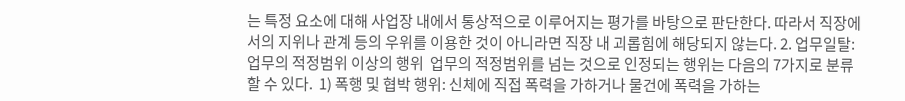는 특정 요소에 대해 사업장 내에서 통상적으로 이루어지는 평가를 바탕으로 판단한다. 따라서 직장에서의 지위나 관계 등의 우위를 이용한 것이 아니라면 직장 내 괴롭힘에 해당되지 않는다. 2. 업무일탈: 업무의 적정범위 이상의 행위  업무의 적정범위를 넘는 것으로 인정되는 행위는 다음의 7가지로 분류할 수 있다.  1) 폭행 및 협박 행위: 신체에 직접 폭력을 가하거나 물건에 폭력을 가하는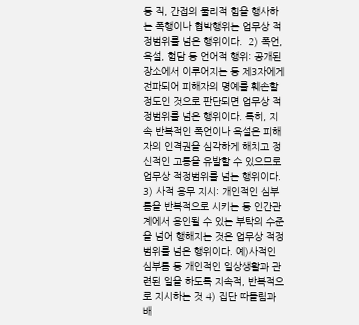등 직, 간접의 물리적 힘을 행사하는 폭행이나 협박행위는 업무상 적정범위를 넘은 행위이다.  2) 폭언, 욕설, 험담 등 언어적 행위: 공개된 장소에서 이루어지는 등 제3자에게 전파되어 피해자의 명예를 훼손할 정도인 것으로 판단되면 업무상 적정범위를 넘은 행위이다. 특히, 지속 반복적인 폭언이나 욕설은 피해자의 인격권을 심각하게 해치고 정신적인 고통을 유발할 수 있으므로 업무상 적정범위를 넘는 행위이다.  3) 사적 용무 지시: 개인적인 심부름을 반복적으로 시키는 등 인간관계에서 용인될 수 있는 부탁의 수준을 넘어 행해지는 것은 업무상 적정범위를 넘은 행위이다. 예)사적인 심부름 등 개인적인 일상생활과 관련된 일을 하도록 지속적, 반복적으로 지시하는 것 4) 집단 따돌림과 배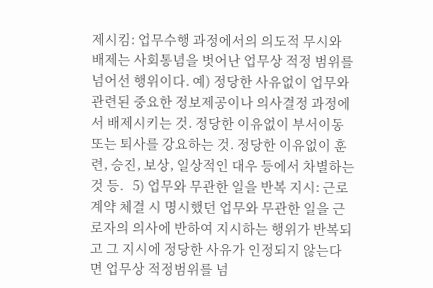제시킴: 업무수행 과정에서의 의도적 무시와 배제는 사회통념을 벗어난 업무상 적정 범위를 넘어선 행위이다. 예) 정당한 사유없이 업무와 관련된 중요한 정보제공이나 의사결정 과정에서 배제시키는 것. 정당한 이유없이 부서이동 또는 퇴사를 강요하는 것. 정당한 이유없이 훈련, 승진, 보상, 일상적인 대우 등에서 차별하는 것 등.   5) 업무와 무관한 일을 반복 지시: 근로계약 체결 시 명시했던 업무와 무관한 일을 근로자의 의사에 반하여 지시하는 행위가 반복되고 그 지시에 정당한 사유가 인정되지 않는다면 업무상 적정범위를 넘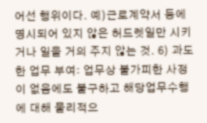어선 행위이다. 예)근로계약서 등에 명시되어 있지 않은 허드렛일만 시키거나 일을 거의 주지 않는 것. 6) 과도한 업무 부여: 업무상 불가피한 사정이 없음에도 불구하고 해당업무수행에 대해 물리적으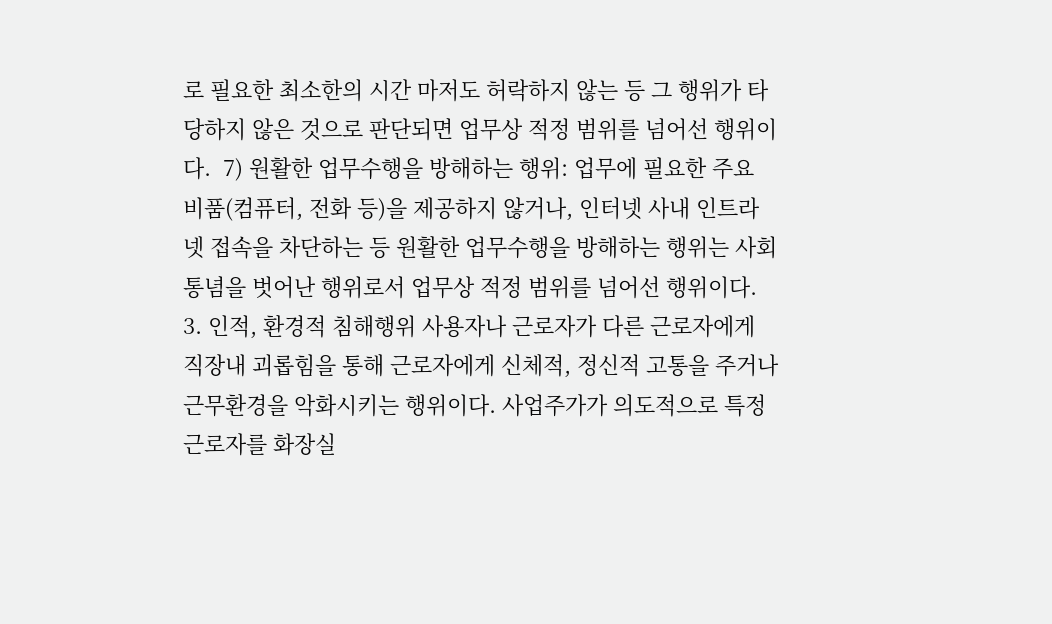로 필요한 최소한의 시간 마저도 허락하지 않는 등 그 행위가 타당하지 않은 것으로 판단되면 업무상 적정 범위를 넘어선 행위이다.  7) 원활한 업무수행을 방해하는 행위: 업무에 필요한 주요 비품(컴퓨터, 전화 등)을 제공하지 않거나, 인터넷 사내 인트라넷 접속을 차단하는 등 원활한 업무수행을 방해하는 행위는 사회 통념을 벗어난 행위로서 업무상 적정 범위를 넘어선 행위이다. 3. 인적, 환경적 침해행위 사용자나 근로자가 다른 근로자에게 직장내 괴롭힘을 통해 근로자에게 신체적, 정신적 고통을 주거나 근무환경을 악화시키는 행위이다. 사업주가가 의도적으로 특정 근로자를 화장실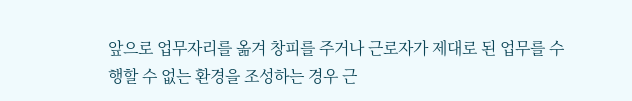앞으로 업무자리를 옮겨 창피를 주거나 근로자가 제대로 된 업무를 수행할 수 없는 환경을 조성하는 경우 근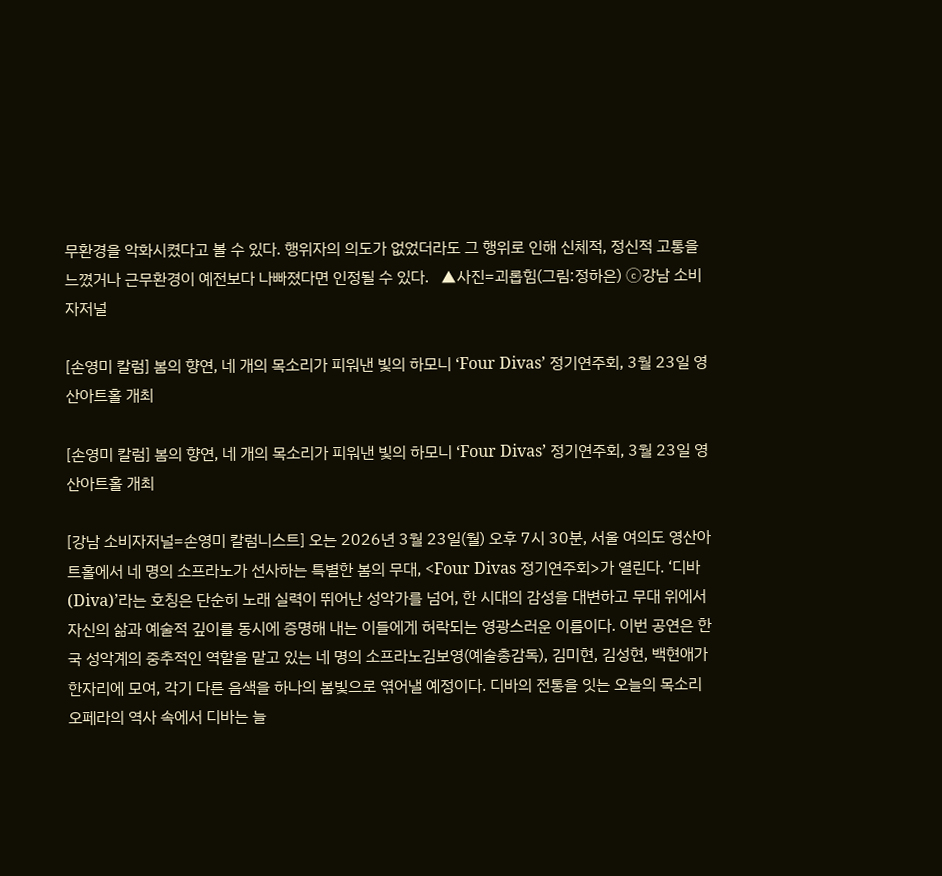무환경을 악화시켰다고 볼 수 있다. 행위자의 의도가 없었더라도 그 행위로 인해 신체적, 정신적 고통을 느꼈거나 근무환경이 예전보다 나빠졌다면 인정될 수 있다.   ▲사진=괴롭힘(그림:정하은) ⓒ강남 소비자저널

[손영미 칼럼] 봄의 향연, 네 개의 목소리가 피워낸 빛의 하모니 ‘Four Divas’ 정기연주회, 3월 23일 영산아트홀 개최

[손영미 칼럼] 봄의 향연, 네 개의 목소리가 피워낸 빛의 하모니 ‘Four Divas’ 정기연주회, 3월 23일 영산아트홀 개최

[강남 소비자저널=손영미 칼럼니스트] 오는 2026년 3월 23일(월) 오후 7시 30분, 서울 여의도 영산아트홀에서 네 명의 소프라노가 선사하는 특별한 봄의 무대, <Four Divas 정기연주회>가 열린다. ‘디바(Diva)’라는 호칭은 단순히 노래 실력이 뛰어난 성악가를 넘어, 한 시대의 감성을 대변하고 무대 위에서 자신의 삶과 예술적 깊이를 동시에 증명해 내는 이들에게 허락되는 영광스러운 이름이다. 이번 공연은 한국 성악계의 중추적인 역할을 맡고 있는 네 명의 소프라노김보영(예술총감독), 김미현, 김성현, 백현애가 한자리에 모여, 각기 다른 음색을 하나의 봄빛으로 엮어낼 예정이다. 디바의 전통을 잇는 오늘의 목소리 오페라의 역사 속에서 디바는 늘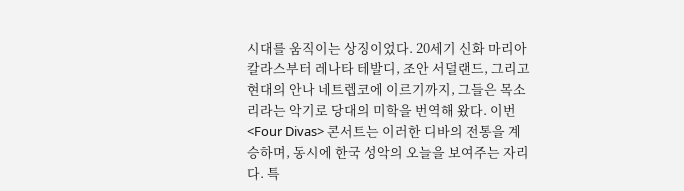시대를 움직이는 상징이었다. 20세기 신화 마리아 칼라스부터 레나타 테발디, 조안 서덜랜드, 그리고 현대의 안나 네트렙코에 이르기까지, 그들은 목소리라는 악기로 당대의 미학을 번역해 왔다. 이번 <Four Divas> 콘서트는 이러한 디바의 전통을 계승하며, 동시에 한국 성악의 오늘을 보여주는 자리다. 특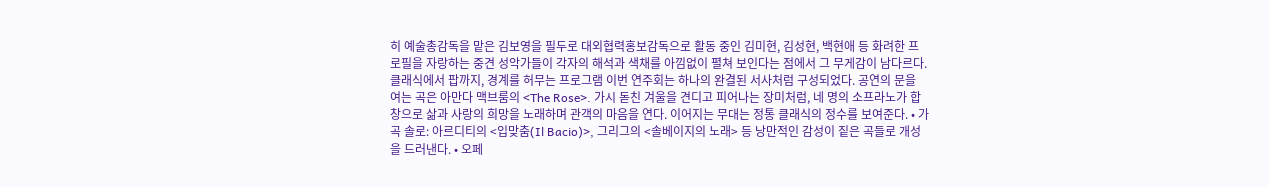히 예술총감독을 맡은 김보영을 필두로 대외협력홍보감독으로 활동 중인 김미현, 김성현, 백현애 등 화려한 프로필을 자랑하는 중견 성악가들이 각자의 해석과 색채를 아낌없이 펼쳐 보인다는 점에서 그 무게감이 남다르다. 클래식에서 팝까지, 경계를 허무는 프로그램 이번 연주회는 하나의 완결된 서사처럼 구성되었다. 공연의 문을 여는 곡은 아만다 맥브룸의 <The Rose>. 가시 돋친 겨울을 견디고 피어나는 장미처럼, 네 명의 소프라노가 합창으로 삶과 사랑의 희망을 노래하며 관객의 마음을 연다. 이어지는 무대는 정통 클래식의 정수를 보여준다. • 가곡 솔로: 아르디티의 <입맞춤(Il Bacio)>, 그리그의 <솔베이지의 노래> 등 낭만적인 감성이 짙은 곡들로 개성을 드러낸다. • 오페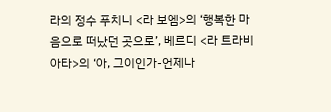라의 정수 푸치니 <라 보엠>의 ‘행복한 마음으로 떠났던 곳으로’, 베르디 <라 트라비아타>의 ‘아, 그이인가-언제나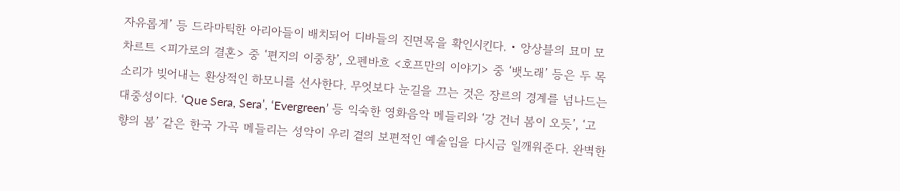자유롭게’ 등 드라마틱한 아리아들이 배치되어 디바들의 진면목을 확인시킨다. • 앙상블의 묘미 모차르트 <피가로의 결혼> 중 ‘편지의 이중창’, 오펜바흐 <호프만의 이야기> 중 ‘뱃노래’ 등은 두 목소리가 빚어내는 환상적인 하모니를 선사한다. 무엇보다 눈길을 끄는 것은 장르의 경계를 넘나드는 대중성이다. ‘Que Sera, Sera’, ‘Evergreen’ 등 익숙한 영화음악 메들리와 ‘강 건너 봄이 오듯’, ‘고향의 봄’ 같은 한국 가곡 메들리는 성악이 우리 곁의 보편적인 예술임을 다시금 일깨워준다. 완벽한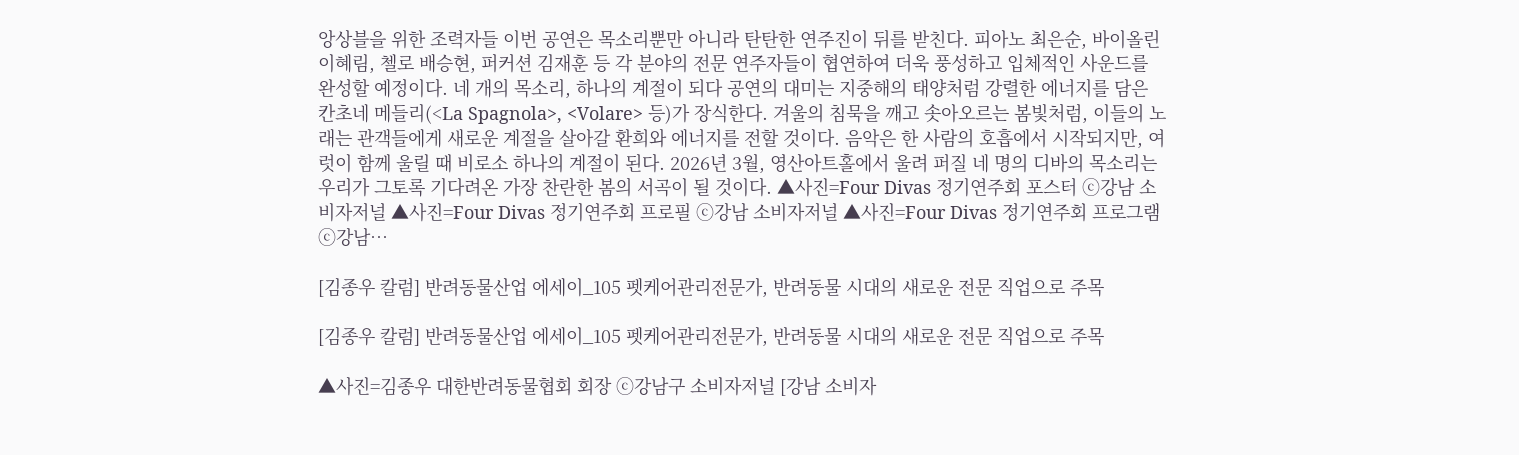앙상블을 위한 조력자들 이번 공연은 목소리뿐만 아니라 탄탄한 연주진이 뒤를 받친다. 피아노 최은순, 바이올린 이혜림, 첼로 배승현, 퍼커션 김재훈 등 각 분야의 전문 연주자들이 협연하여 더욱 풍성하고 입체적인 사운드를 완성할 예정이다. 네 개의 목소리, 하나의 계절이 되다 공연의 대미는 지중해의 태양처럼 강렬한 에너지를 담은 칸초네 메들리(<La Spagnola>, <Volare> 등)가 장식한다. 겨울의 침묵을 깨고 솟아오르는 봄빛처럼, 이들의 노래는 관객들에게 새로운 계절을 살아갈 환희와 에너지를 전할 것이다. 음악은 한 사람의 호흡에서 시작되지만, 여럿이 함께 울릴 때 비로소 하나의 계절이 된다. 2026년 3월, 영산아트홀에서 울려 퍼질 네 명의 디바의 목소리는 우리가 그토록 기다려온 가장 찬란한 봄의 서곡이 될 것이다. ▲사진=Four Divas 정기연주회 포스터 ⓒ강남 소비자저널 ▲사진=Four Divas 정기연주회 프로필 ⓒ강남 소비자저널 ▲사진=Four Divas 정기연주회 프로그램 ⓒ강남…

[김종우 칼럼] 반려동물산업 에세이_105 펫케어관리전문가, 반려동물 시대의 새로운 전문 직업으로 주목

[김종우 칼럼] 반려동물산업 에세이_105 펫케어관리전문가, 반려동물 시대의 새로운 전문 직업으로 주목

▲사진=김종우 대한반려동물협회 회장 ⓒ강남구 소비자저널 [강남 소비자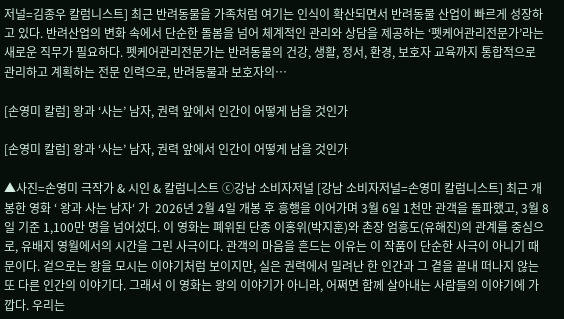저널=김종우 칼럼니스트] 최근 반려동물을 가족처럼 여기는 인식이 확산되면서 반려동물 산업이 빠르게 성장하고 있다. 반려산업의 변화 속에서 단순한 돌봄을 넘어 체계적인 관리와 상담을 제공하는 ‘펫케어관리전문가’라는 새로운 직무가 필요하다. 펫케어관리전문가는 반려동물의 건강, 생활, 정서, 환경, 보호자 교육까지 통합적으로 관리하고 계획하는 전문 인력으로, 반려동물과 보호자의…

[손영미 칼럼] 왕과 ‘사는’ 남자, 권력 앞에서 인간이 어떻게 남을 것인가

[손영미 칼럼] 왕과 ‘사는’ 남자, 권력 앞에서 인간이 어떻게 남을 것인가

▲사진=손영미 극작가 & 시인 & 칼럼니스트 ⓒ강남 소비자저널 [강남 소비자저널=손영미 칼럼니스트] 최근 개봉한 영화 ‘ 왕과 사는 남자‘ 가  2026년 2월 4일 개봉 후 흥행을 이어가며 3월 6일 1천만 관객을 돌파했고, 3월 8일 기준 1,100만 명을 넘어섰다. 이 영화는 폐위된 단종 이홍위(박지훈)와 촌장 엄흥도(유해진)의 관계를 중심으로, 유배지 영월에서의 시간을 그린 사극이다. 관객의 마음을 흔드는 이유는 이 작품이 단순한 사극이 아니기 때문이다. 겉으로는 왕을 모시는 이야기처럼 보이지만, 실은 권력에서 밀려난 한 인간과 그 곁을 끝내 떠나지 않는 또 다른 인간의 이야기다. 그래서 이 영화는 왕의 이야기가 아니라, 어쩌면 함께 살아내는 사람들의 이야기에 가깝다. 우리는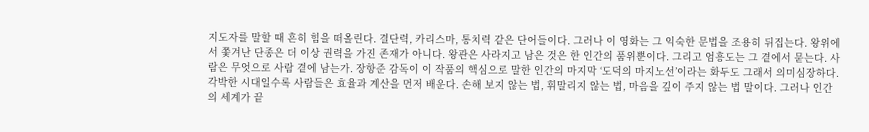지도자를 말할 때 흔히 힘을 떠올린다. 결단력, 카리스마, 통치력 같은 단어들이다. 그러나 이 영화는 그 익숙한 문법을 조용히 뒤집는다. 왕위에서 쫓겨난 단종은 더 이상 권력을 가진 존재가 아니다. 왕관은 사라지고 남은 것은 한 인간의 품위뿐이다. 그리고 엄흥도는 그 곁에서 묻는다. 사람은 무엇으로 사람 곁에 남는가. 장항준 감독이 이 작품의 핵심으로 말한 인간의 마지막 ‘도덕의 마지노선’이라는 화두도 그래서 의미심장하다. 각박한 시대일수록 사람들은 효율과 계산을 먼저 배운다. 손해 보지 않는 법, 휘말리지 않는 법, 마음을 깊이 주지 않는 법 말이다. 그러나 인간의 세계가 끝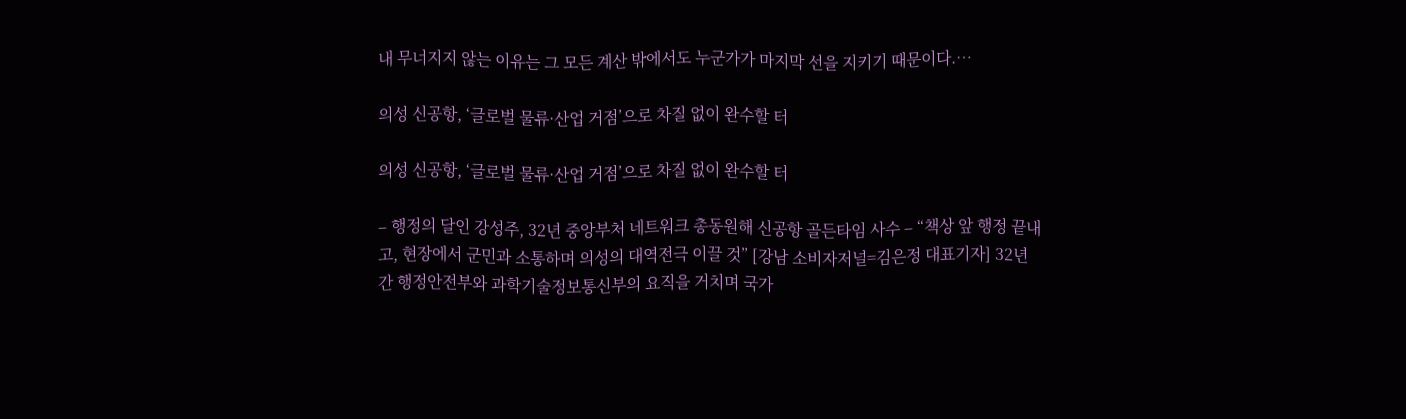내 무너지지 않는 이유는 그 모든 계산 밖에서도 누군가가 마지막 선을 지키기 때문이다.…

의성 신공항, ‘글로벌 물류·산업 거점’으로 차질 없이 완수할 터

의성 신공항, ‘글로벌 물류·산업 거점’으로 차질 없이 완수할 터

– 행정의 달인 강성주, 32년 중앙부처 네트워크 총동원해 신공항 골든타임 사수 – “책상 앞 행정 끝내고, 현장에서 군민과 소통하며 의성의 대역전극 이끌 것” [강남 소비자저널=김은정 대표기자] 32년간 행정안전부와 과학기술정보통신부의 요직을 거치며 국가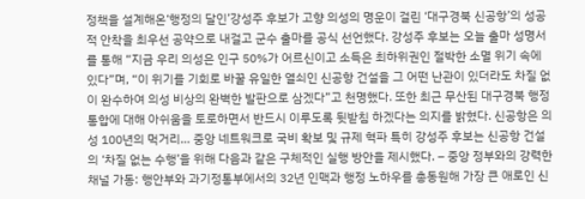정책을 설계해온‘행정의 달인’강성주 후보가 고향 의성의 명운이 걸린 ‘대구경북 신공항’의 성공적 안착을 최우선 공약으로 내걸고 군수 출마를 공식 선언했다. 강성주 후보는 오늘 출마 성명서를 통해 “지금 우리 의성은 인구 50%가 어르신이고 소득은 최하위권인 절박한 소멸 위기 속에 있다”며, “이 위기를 기회로 바꿀 유일한 열쇠인 신공항 건설을 그 어떤 난관이 있더라도 차질 없이 완수하여 의성 비상의 완벽한 발판으로 삼겠다”고 천명했다. 또한 최근 무산된 대구경북 행정통합에 대해 아쉬움을 토로하면서 반드시 이루도록 뒷받침 하겠다는 의지를 밝혔다. 신공항은 의성 100년의 먹거리… 중앙 네트워크로 국비 확보 및 규제 혁파 특히 강성주 후보는 신공항 건설의 ‘차질 없는 수행’을 위해 다음과 같은 구체적인 실행 방안을 제시했다. – 중앙 정부와의 강력한 채널 가동: 행안부와 과기정통부에서의 32년 인맥과 행정 노하우를 총동원해 가장 큰 애로인 신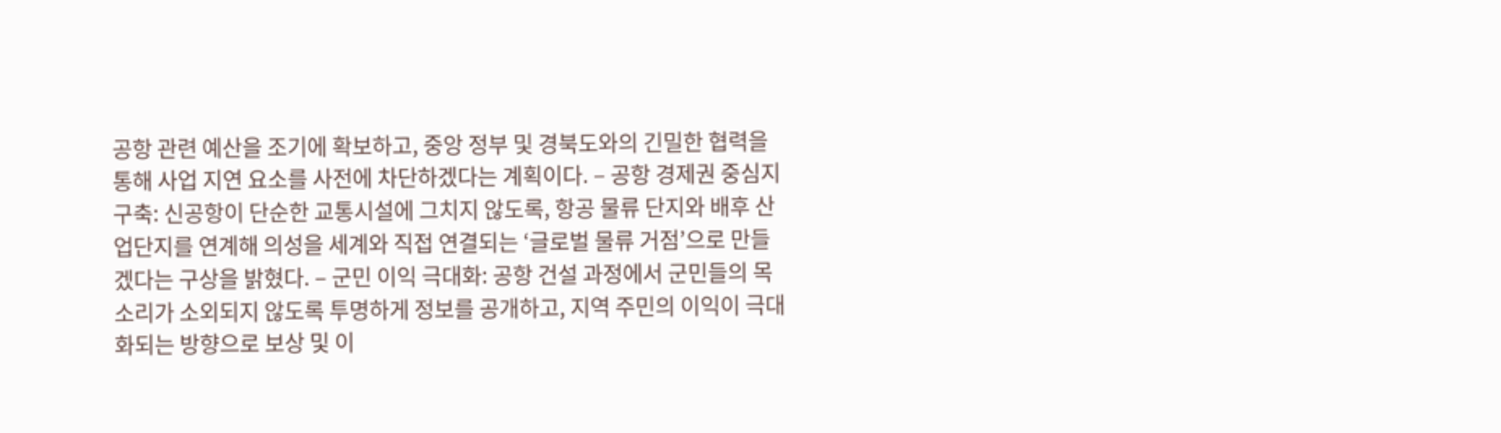공항 관련 예산을 조기에 확보하고, 중앙 정부 및 경북도와의 긴밀한 협력을 통해 사업 지연 요소를 사전에 차단하겠다는 계획이다. – 공항 경제권 중심지 구축: 신공항이 단순한 교통시설에 그치지 않도록, 항공 물류 단지와 배후 산업단지를 연계해 의성을 세계와 직접 연결되는 ‘글로벌 물류 거점’으로 만들겠다는 구상을 밝혔다. – 군민 이익 극대화: 공항 건설 과정에서 군민들의 목소리가 소외되지 않도록 투명하게 정보를 공개하고, 지역 주민의 이익이 극대화되는 방향으로 보상 및 이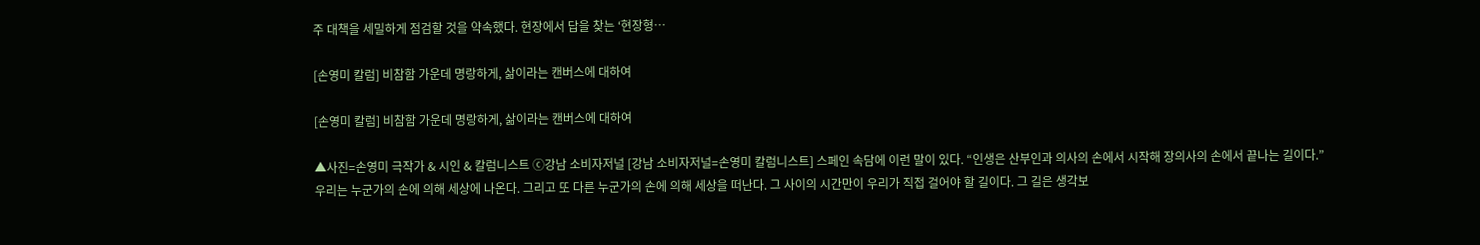주 대책을 세밀하게 점검할 것을 약속했다. 현장에서 답을 찾는 ‘현장형…

[손영미 칼럼] 비참함 가운데 명랑하게, 삶이라는 캔버스에 대하여

[손영미 칼럼] 비참함 가운데 명랑하게, 삶이라는 캔버스에 대하여

▲사진=손영미 극작가 & 시인 & 칼럼니스트 ⓒ강남 소비자저널 [강남 소비자저널=손영미 칼럼니스트] 스페인 속담에 이런 말이 있다. “인생은 산부인과 의사의 손에서 시작해 장의사의 손에서 끝나는 길이다.” 우리는 누군가의 손에 의해 세상에 나온다. 그리고 또 다른 누군가의 손에 의해 세상을 떠난다. 그 사이의 시간만이 우리가 직접 걸어야 할 길이다. 그 길은 생각보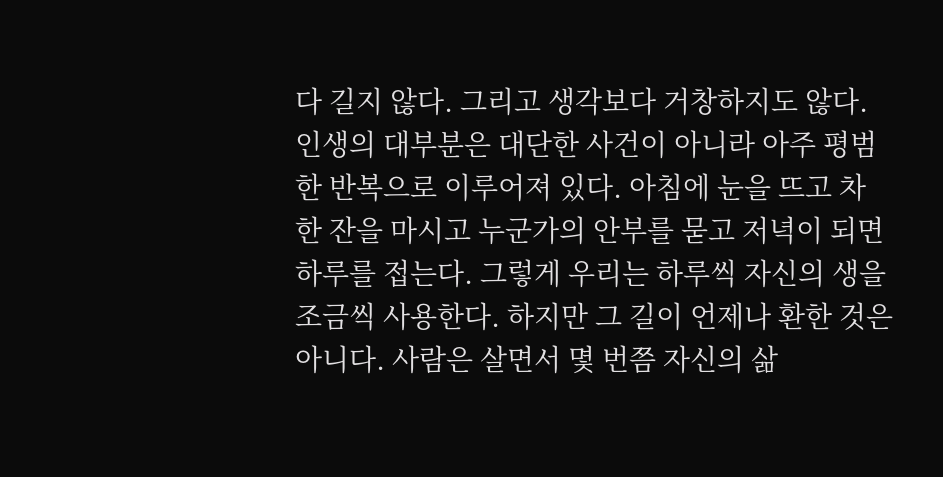다 길지 않다. 그리고 생각보다 거창하지도 않다. 인생의 대부분은 대단한 사건이 아니라 아주 평범한 반복으로 이루어져 있다. 아침에 눈을 뜨고 차 한 잔을 마시고 누군가의 안부를 묻고 저녁이 되면 하루를 접는다. 그렇게 우리는 하루씩 자신의 생을 조금씩 사용한다. 하지만 그 길이 언제나 환한 것은 아니다. 사람은 살면서 몇 번쯤 자신의 삶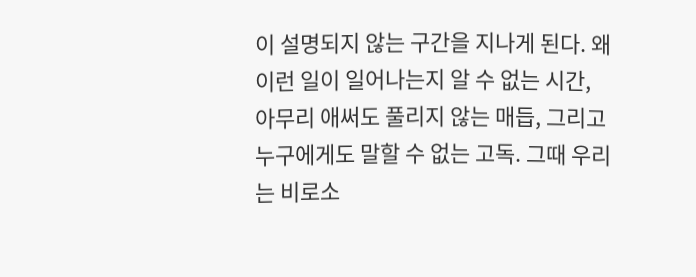이 설명되지 않는 구간을 지나게 된다. 왜 이런 일이 일어나는지 알 수 없는 시간, 아무리 애써도 풀리지 않는 매듭, 그리고 누구에게도 말할 수 없는 고독. 그때 우리는 비로소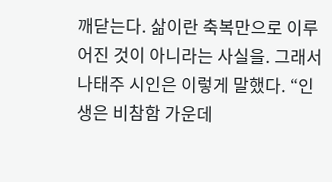깨닫는다. 삶이란 축복만으로 이루어진 것이 아니라는 사실을. 그래서 나태주 시인은 이렇게 말했다. “인생은 비참함 가운데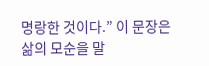명랑한 것이다.” 이 문장은 삶의 모순을 말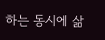하는 동시에 삶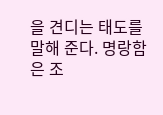을 견디는 태도를 말해 준다. 명랑함은 조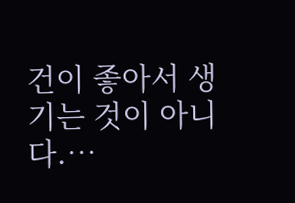건이 좋아서 생기는 것이 아니다.…